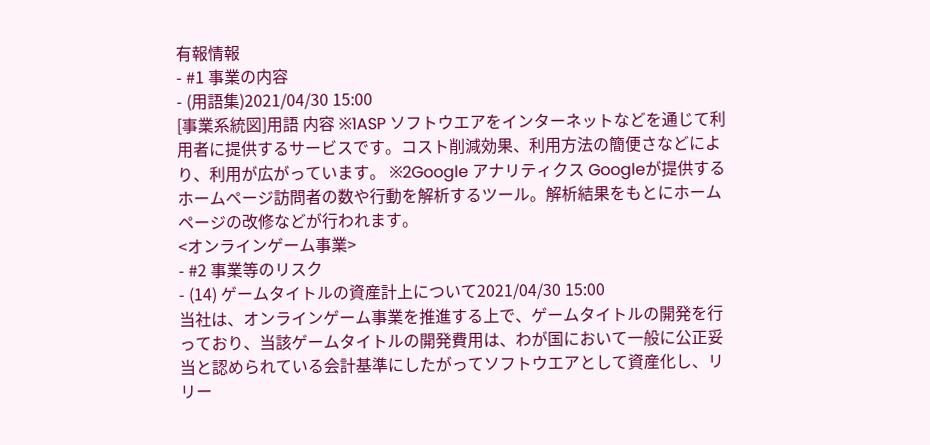有報情報
- #1 事業の内容
- (用語集)2021/04/30 15:00
[事業系統図]用語 内容 ※1ASP ソフトウエアをインターネットなどを通じて利用者に提供するサービスです。コスト削減効果、利用方法の簡便さなどにより、利用が広がっています。 ※2Google アナリティクス Googleが提供するホームページ訪問者の数や行動を解析するツール。解析結果をもとにホームページの改修などが行われます。
<オンラインゲーム事業>
- #2 事業等のリスク
- (14) ゲームタイトルの資産計上について2021/04/30 15:00
当社は、オンラインゲーム事業を推進する上で、ゲームタイトルの開発を行っており、当該ゲームタイトルの開発費用は、わが国において一般に公正妥当と認められている会計基準にしたがってソフトウエアとして資産化し、リリー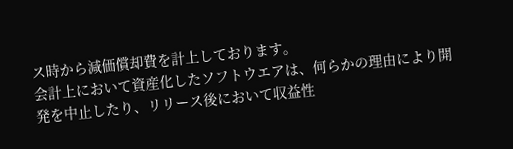ス時から減価償却費を計上しております。
会計上において資産化したソフトウエアは、何らかの理由により開発を中止したり、リリース後において収益性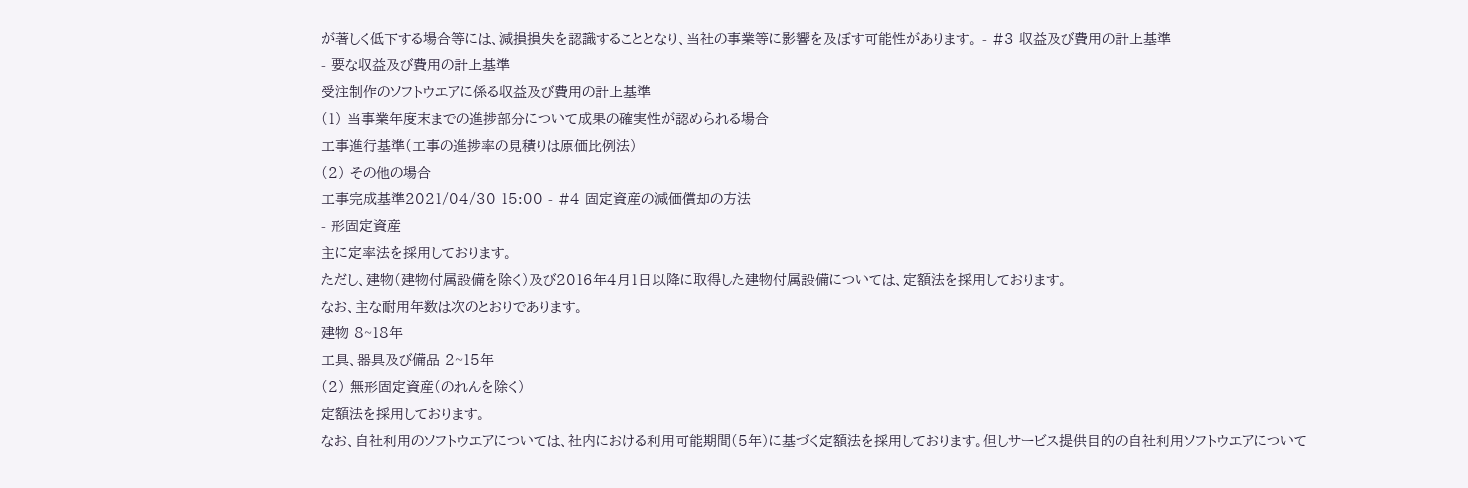が著しく低下する場合等には、減損損失を認識することとなり、当社の事業等に影響を及ぼす可能性があります。 - #3 収益及び費用の計上基準
- 要な収益及び費用の計上基準
受注制作のソフトウエアに係る収益及び費用の計上基準
(1) 当事業年度末までの進捗部分について成果の確実性が認められる場合
工事進行基準(工事の進捗率の見積りは原価比例法)
(2) その他の場合
工事完成基準2021/04/30 15:00 - #4 固定資産の減価償却の方法
- 形固定資産
主に定率法を採用しております。
ただし、建物(建物付属設備を除く)及び2016年4月1日以降に取得した建物付属設備については、定額法を採用しております。
なお、主な耐用年数は次のとおりであります。
建物 8~18年
工具、器具及び備品 2~15年
(2) 無形固定資産(のれんを除く)
定額法を採用しております。
なお、自社利用のソフトウエアについては、社内における利用可能期間(5年)に基づく定額法を採用しております。但しサービス提供目的の自社利用ソフトウエアについて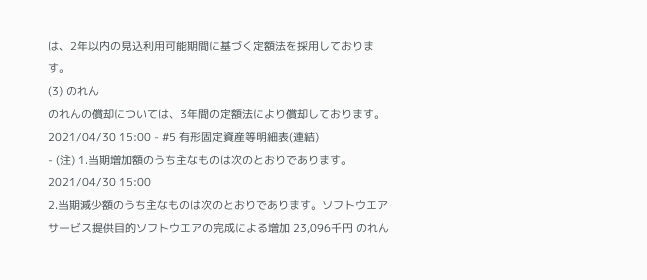は、2年以内の見込利用可能期間に基づく定額法を採用しております。
(3) のれん
のれんの償却については、3年間の定額法により償却しております。2021/04/30 15:00 - #5 有形固定資産等明細表(連結)
- (注) 1.当期増加額のうち主なものは次のとおりであります。2021/04/30 15:00
2.当期減少額のうち主なものは次のとおりであります。ソフトウエア サービス提供目的ソフトウエアの完成による増加 23,096千円 のれん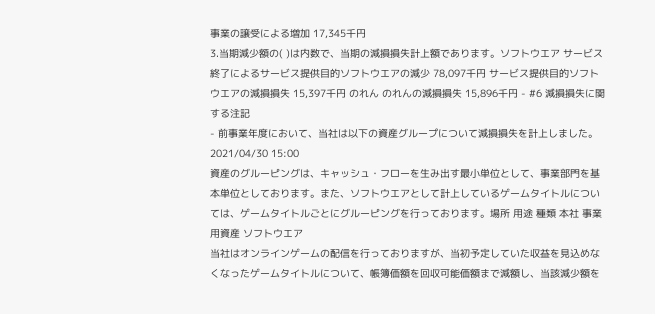事業の譲受による増加 17,345千円
3.当期減少額の( )は内数で、当期の減損損失計上額であります。ソフトウエア サービス終了によるサービス提供目的ソフトウエアの減少 78,097千円 サービス提供目的ソフトウエアの減損損失 15,397千円 のれん のれんの減損損失 15,896千円 - #6 減損損失に関する注記
- 前事業年度において、当社は以下の資産グループについて減損損失を計上しました。2021/04/30 15:00
資産のグルーピングは、キャッシュ・フローを生み出す最小単位として、事業部門を基本単位としております。また、ソフトウエアとして計上しているゲームタイトルについては、ゲームタイトルごとにグルーピングを行っております。場所 用途 種類 本社 事業用資産 ソフトウエア
当社はオンラインゲームの配信を行っておりますが、当初予定していた収益を見込めなくなったゲームタイトルについて、帳簿価額を回収可能価額まで減額し、当該減少額を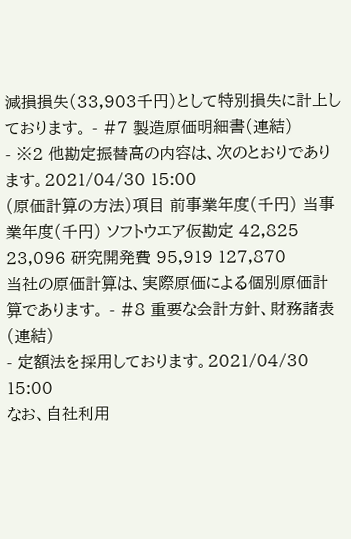減損損失(33,903千円)として特別損失に計上しております。 - #7 製造原価明細書(連結)
- ※2 他勘定振替高の内容は、次のとおりであります。2021/04/30 15:00
(原価計算の方法)項目 前事業年度(千円) 当事業年度(千円) ソフトウエア仮勘定 42,825 23,096 研究開発費 95,919 127,870
当社の原価計算は、実際原価による個別原価計算であります。 - #8 重要な会計方針、財務諸表(連結)
- 定額法を採用しております。2021/04/30 15:00
なお、自社利用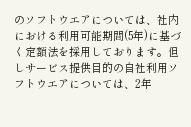のソフトウエアについては、社内における利用可能期間(5年)に基づく定額法を採用しております。但しサービス提供目的の自社利用ソフトウエアについては、2年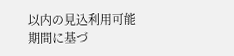以内の見込利用可能期間に基づ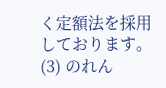く定額法を採用しております。
(3) のれん